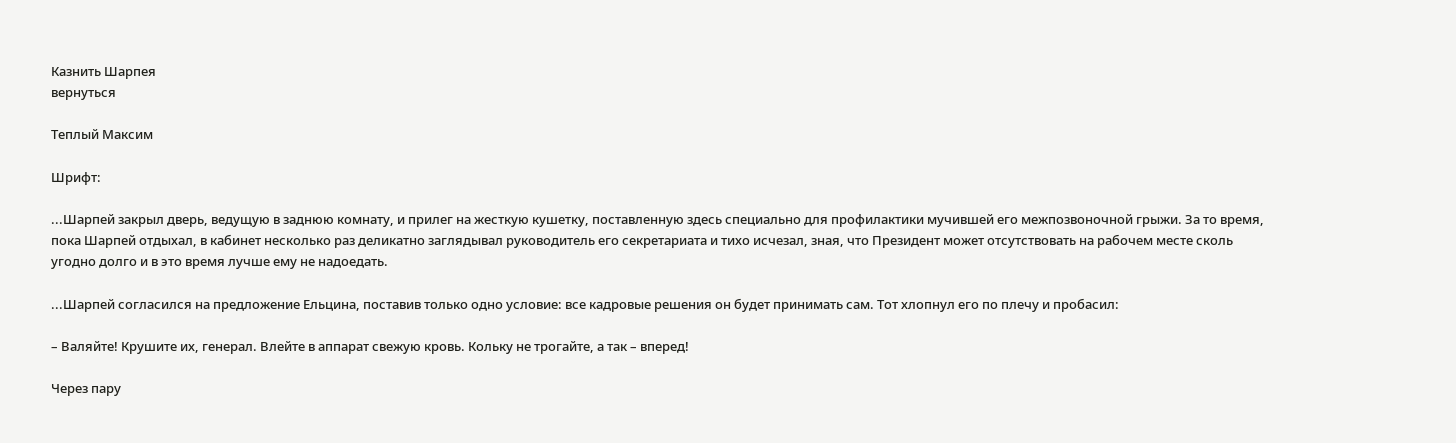Казнить Шарпея
вернуться

Теплый Максим

Шрифт:

...Шарпей закрыл дверь, ведущую в заднюю комнату, и прилег на жесткую кушетку, поставленную здесь специально для профилактики мучившей его межпозвоночной грыжи. За то время, пока Шарпей отдыхал, в кабинет несколько раз деликатно заглядывал руководитель его секретариата и тихо исчезал, зная, что Президент может отсутствовать на рабочем месте сколь угодно долго и в это время лучше ему не надоедать.

...Шарпей согласился на предложение Ельцина, поставив только одно условие: все кадровые решения он будет принимать сам. Тот хлопнул его по плечу и пробасил:

– Валяйте! Крушите их, генерал. Влейте в аппарат свежую кровь. Кольку не трогайте, а так – вперед!

Через пару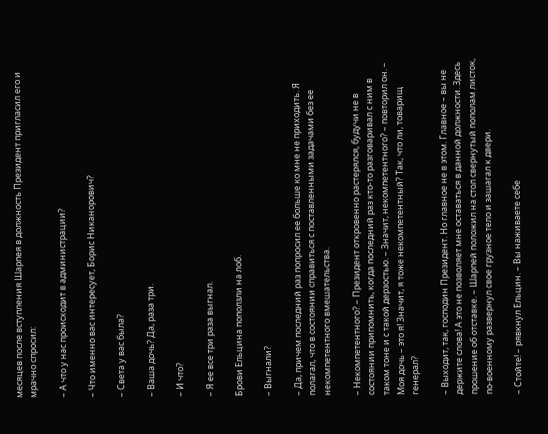месяцев после вступления Шарпея в должность Президент пригласил его и мрачно спросил:

– А что у нас происходит в администрации?

– Что именно вас интересует, Борис Никанорович?

– Света у вас была?

– Ваша дочь? Да, раза три.

– И что?

– Я ее все три раза выгнал.

Брови Ельцина поползли на лоб.

– Выгнали?

– Да, причем последний раз попросил ее больше ко мне не приходить. Я полагал, что в состоянии справиться с поставленными задачами без ее некомпетентного вмешательства.

– Некомпетентного? – Президент откровенно растерялся, будучи не в состоянии припомнить, когда последний раз кто-то разговаривал с ним в таком тоне и с такой дерзостью. – Значит, некомпетентного? – повторил он. – Моя дочь – это я! Значит, я тоже некомпетентный? Так, что ли, товарищ генерал?

– Выходит, так, господин Президент. Но главное не в этом. Главное – вы не держите слова! А это не позволяет мне оставаться в данной должности. Здесь прошение об отставке. – Шарпей положил на стол свернутый пополам листок, по-военному развернул свое грузное тело и зашагал к двери.

– Стойте! – рявкнул Ельцин. – Вы наживаете себе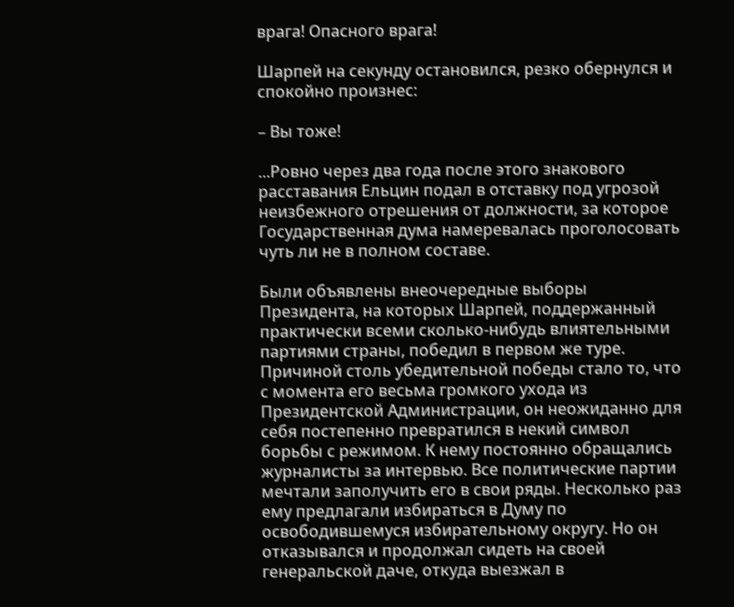врага! Опасного врага!

Шарпей на секунду остановился, резко обернулся и спокойно произнес:

– Вы тоже!

...Ровно через два года после этого знакового расставания Ельцин подал в отставку под угрозой неизбежного отрешения от должности, за которое Государственная дума намеревалась проголосовать чуть ли не в полном составе.

Были объявлены внеочередные выборы Президента, на которых Шарпей, поддержанный практически всеми сколько-нибудь влиятельными партиями страны, победил в первом же туре. Причиной столь убедительной победы стало то, что с момента его весьма громкого ухода из Президентской Администрации, он неожиданно для себя постепенно превратился в некий символ борьбы с режимом. К нему постоянно обращались журналисты за интервью. Все политические партии мечтали заполучить его в свои ряды. Несколько раз ему предлагали избираться в Думу по освободившемуся избирательному округу. Но он отказывался и продолжал сидеть на своей генеральской даче, откуда выезжал в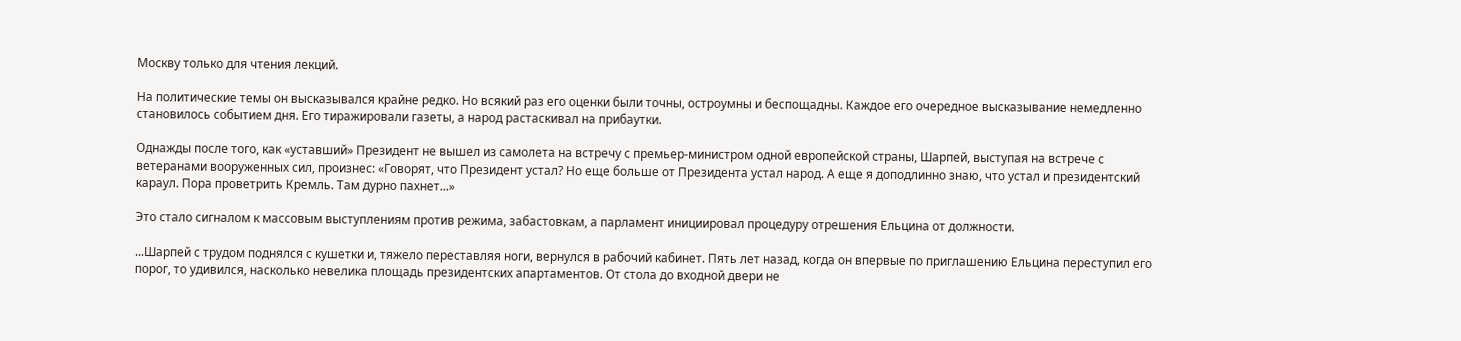Москву только для чтения лекций.

На политические темы он высказывался крайне редко. Но всякий раз его оценки были точны, остроумны и беспощадны. Каждое его очередное высказывание немедленно становилось событием дня. Его тиражировали газеты, а народ растаскивал на прибаутки.

Однажды после того, как «уставший» Президент не вышел из самолета на встречу с премьер-министром одной европейской страны, Шарпей, выступая на встрече с ветеранами вооруженных сил, произнес: «Говорят, что Президент устал? Но еще больше от Президента устал народ. А еще я доподлинно знаю, что устал и президентский караул. Пора проветрить Кремль. Там дурно пахнет...»

Это стало сигналом к массовым выступлениям против режима, забастовкам, а парламент инициировал процедуру отрешения Ельцина от должности.

...Шарпей с трудом поднялся с кушетки и, тяжело переставляя ноги, вернулся в рабочий кабинет. Пять лет назад, когда он впервые по приглашению Ельцина переступил его порог, то удивился, насколько невелика площадь президентских апартаментов. От стола до входной двери не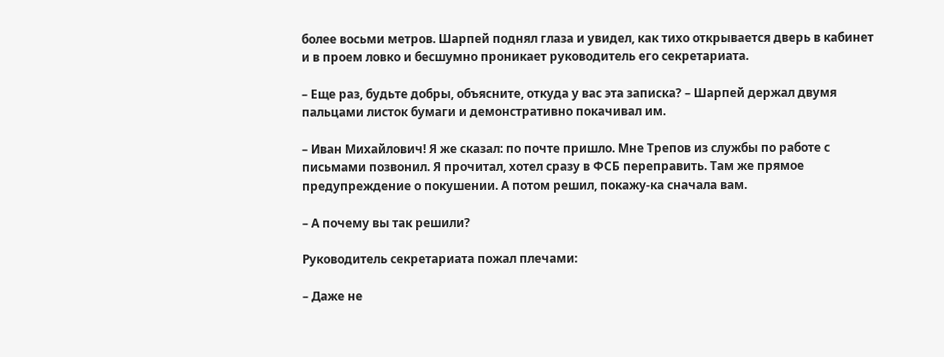более восьми метров. Шарпей поднял глаза и увидел, как тихо открывается дверь в кабинет и в проем ловко и бесшумно проникает руководитель его секретариата.

– Еще раз, будьте добры, объясните, откуда у вас эта записка? – Шарпей держал двумя пальцами листок бумаги и демонстративно покачивал им.

– Иван Михайлович! Я же сказал: по почте пришло. Мне Трепов из службы по работе с письмами позвонил. Я прочитал, хотел сразу в ФСБ переправить. Там же прямое предупреждение о покушении. А потом решил, покажу-ка сначала вам.

– А почему вы так решили?

Руководитель секретариата пожал плечами:

– Даже не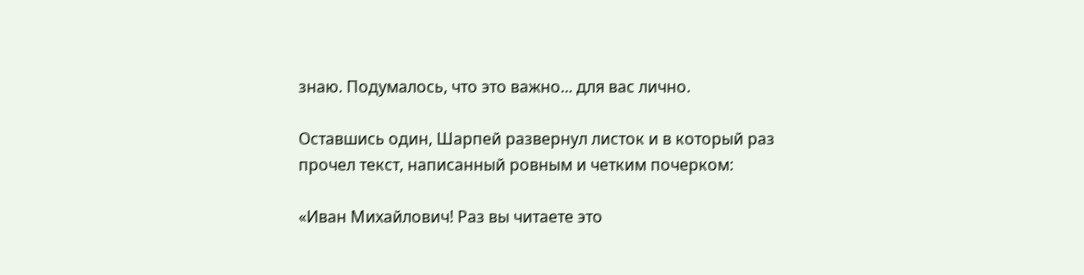знаю. Подумалось, что это важно... для вас лично.

Оставшись один, Шарпей развернул листок и в который раз прочел текст, написанный ровным и четким почерком:

«Иван Михайлович! Раз вы читаете это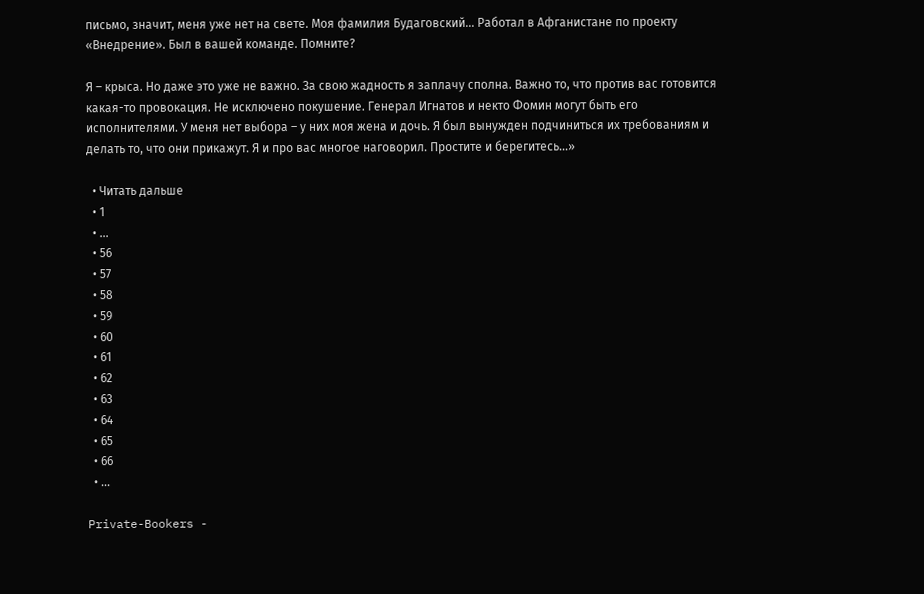письмо, значит, меня уже нет на свете. Моя фамилия Будаговский... Работал в Афганистане по проекту «Внедрение». Был в вашей команде. Помните?

Я – крыса. Но даже это уже не важно. За свою жадность я заплачу сполна. Важно то, что против вас готовится какая-то провокация. Не исключено покушение. Генерал Игнатов и некто Фомин могут быть его исполнителями. У меня нет выбора – у них моя жена и дочь. Я был вынужден подчиниться их требованиям и делать то, что они прикажут. Я и про вас многое наговорил. Простите и берегитесь...»

  • Читать дальше
  • 1
  • ...
  • 56
  • 57
  • 58
  • 59
  • 60
  • 61
  • 62
  • 63
  • 64
  • 65
  • 66
  • ...

Private-Bookers -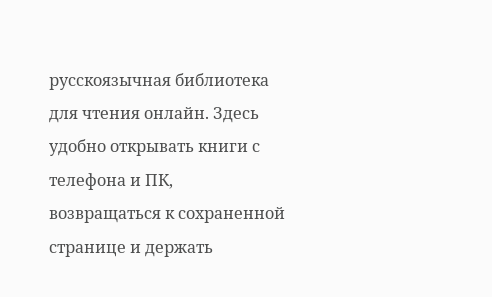русскоязычная библиотека для чтения онлайн. Здесь удобно открывать книги с телефона и ПК, возвращаться к сохраненной странице и держать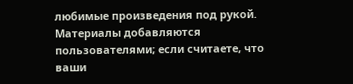любимые произведения под рукой. Материалы добавляются пользователями; если считаете, что ваши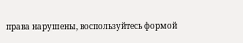права нарушены, воспользуйтесь формой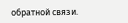обратной связи.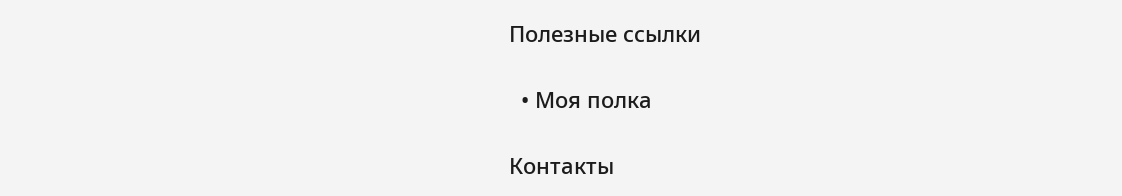Полезные ссылки

  • Моя полка

Контакты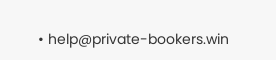• help@private-bookers.win